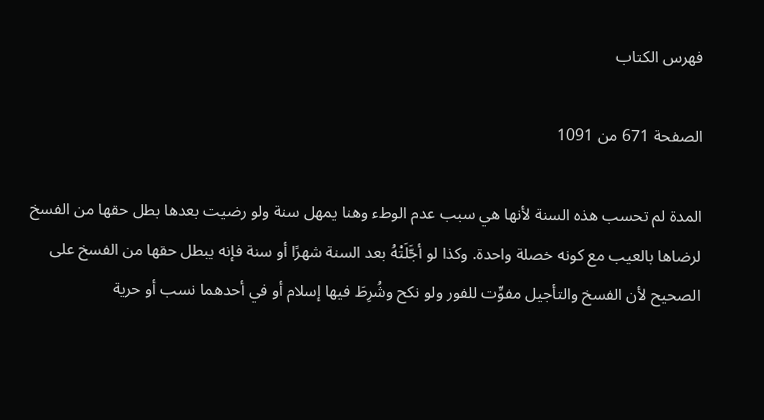فهرس الكتاب

الصفحة 671 من 1091

المدة لم تحسب هذه السنة لأنها هي سبب عدم الوطء وهنا يمهل سنة ولو رضيت بعدها بطل حقها من الفسخ لرضاها بالعيب مع كونه خصلة واحدة. وكذا لو أجَّلَتْهُ بعد السنة شهرًا أو سنة فإنه يبطل حقها من الفسخ على الصحيح لأن الفسخ والتأجيل مفوِّت للفور ولو نكح وشُرِطَ فيها إسلام أو في أحدهما نسب أو حرية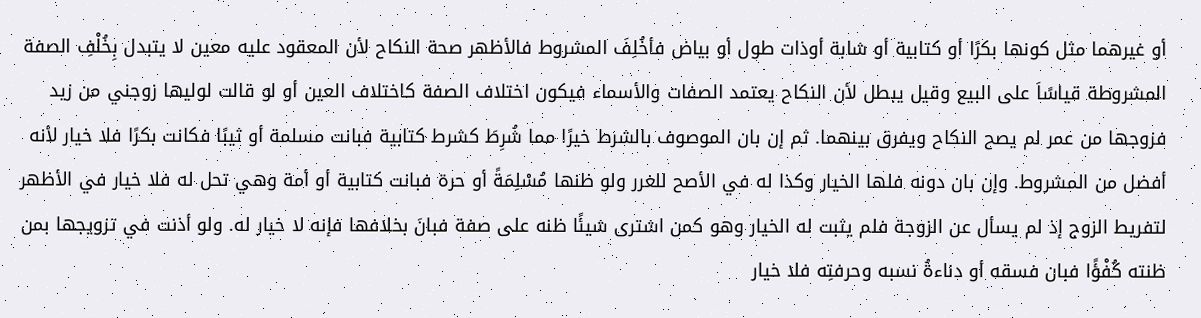أو غيرهما مثل كونها بكرًا أو كتابية أو شابة أوذات طول أو بياض فأخُلِفَ المشروط فالأظهر صحة النكاح لأن المعقود عليه معين لا يتبدل بِخُلْفِ الصفة المشروطة قياسًاَ على البيع وقيل يبطل لأن النكاح يعتمد الصفات والأسماء فيكون اختلاف الصفة كاختلاف العين أو لو قالت لوليها زوجني من زيد فزوجها من عمر لم يصح النكاح ويفرق بينهما. ثم إن بان الموصوف بالشرط خيرًا مما شُرِطَ كشرط كتابية فبانت مسلمة أو ثيبًا فكانت بكرًا فلا خيار لأنه أفضل من المشروط. وإن بان دونه فلها الخيار وكذا له في الأصح للغرر ولو ظنها مُسْلِمَةً أو حرة فبانت كتابية أو أمة وهي تحل له فلا خيار في الأظهر لتفريط الزوج إذ لم يسأل عن الزوجة فلم يثبت له الخيار وهو كمن اشترى شيئًا ظنه على صفة فبانَ بخلافها فإنه لا خيار له. ولو أذنت في تزويجها بمن ظنته كُفْؤًا فبان فسقه أو دناءةُ نسبه وحرفتِه فلا خيار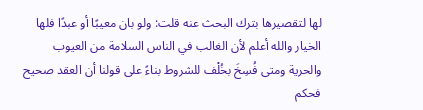لها لتقصيرها بترك البحث عنه قلت: ولو بان معيبًا أو عبدًا فلها الخيار والله أعلم لأن الغالب في الناس السلامة من العيوب والحرية ومتى فُسِخَ بخُلْف للشروط بناءً على قولنا أن العقد صحيح فحكم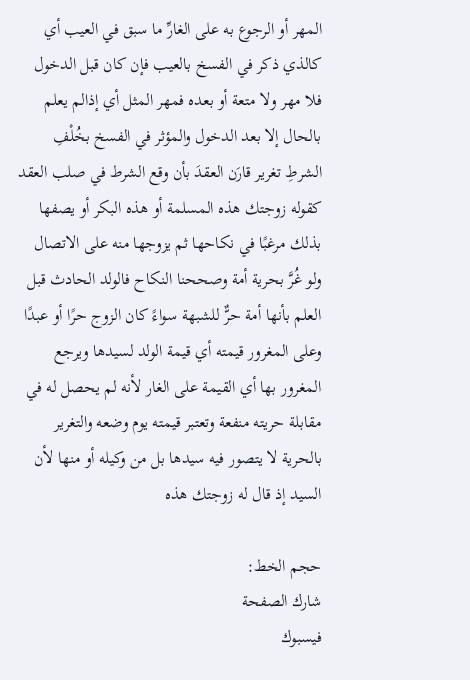المهر أو الرجوع به على الغارِّ ما سبق في العيب أي كالذي ذكر في الفسخ بالعيب فإن كان قبل الدخول فلا مهر ولا متعة أو بعده فمهر المثل أي إذالم يعلم بالحال إلا بعد الدخول والمؤثر في الفسخ بخُلْفِ الشرطِ تغرير قارَن العقدَ بأن وقع الشرط في صلب العقد كقوله زوجتك هذه المسلمة أو هذه البكر أو يصفها بذلك مرغبًا في نكاحها ثم يزوجها منه على الاتصال ولو غُرَّ بحرية أمة وصححنا النكاح فالولد الحادث قبل العلم بأنها أمة حرٌّ للشبهة سواءً كان الزوج حرًا أو عبدًا وعلى المغرور قيمته أي قيمة الولد لسيدها ويرجع المغرور بها أي القيمة على الغار لأنه لم يحصل له في مقابلة حريته منفعة وتعتبر قيمته يوم وضعه والتغرير بالحرية لا يتصور فيه سيدها بل من وكيله أو منها لأن السيد إذ قال له زوجتك هذه

حجم الخط:
شارك الصفحة
فيسبوك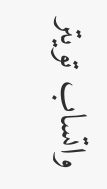واتساب تويتر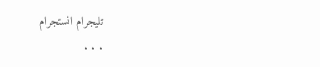تليجرام انستجرام
. . .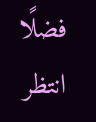فضلًا انتظر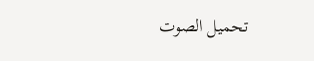تحميل الصوت